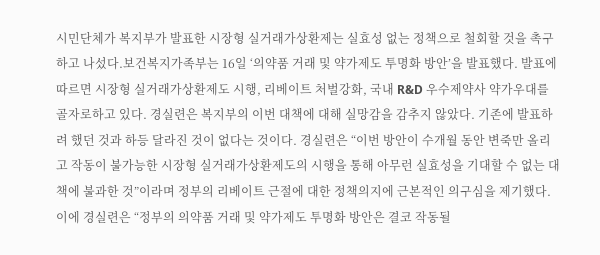시민단체가 복지부가 발표한 시장형 실거래가상환제는 실효성 없는 정책으로 철회할 것을 촉구하고 나섰다.보건복지가족부는 16일 ‘의약품 거래 및 약가제도 투명화 방안’을 발표했다. 발표에 따르면 시장형 실거래가상환제도 시행, 리베이트 처벌강화, 국내 R&D 우수제약사 약가우대를 골자로하고 있다. 경실련은 복지부의 이번 대책에 대해 실망감을 감추지 않았다. 기존에 발표하려 했던 것과 하등 달라진 것이 없다는 것이다. 경실련은 “이번 방안이 수개월 동안 변죽만 올리고 작동이 불가능한 시장형 실거래가상환제도의 시행을 통해 아무런 실효성을 기대할 수 없는 대책에 불과한 것”이라며 정부의 리베이트 근절에 대한 정책의지에 근본적인 의구심을 제기했다. 이에 경실련은 “정부의 의약품 거래 및 약가제도 투명화 방안은 결코 작동될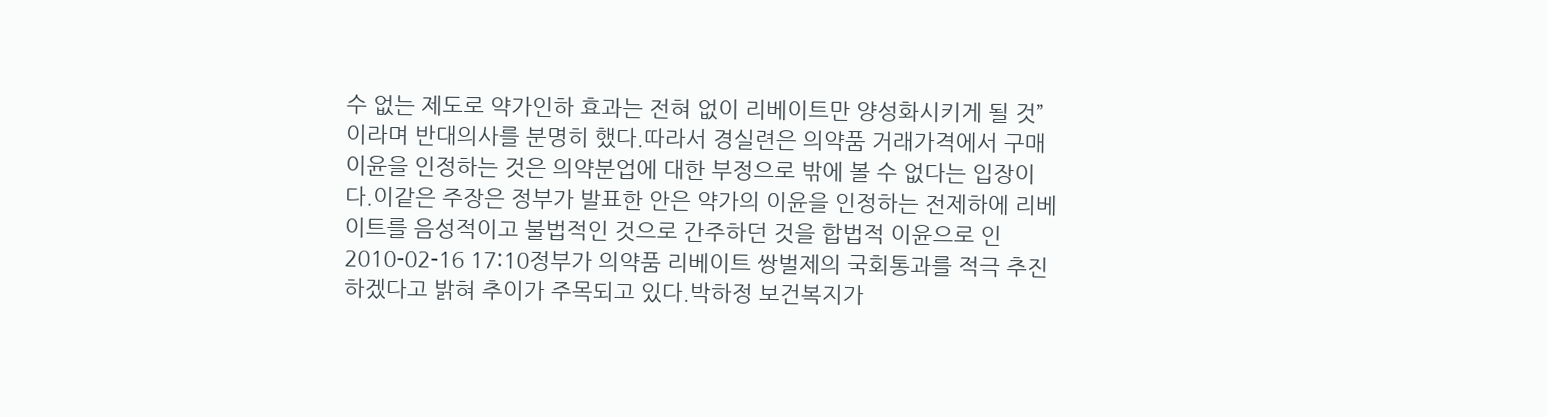수 없는 제도로 약가인하 효과는 전혀 없이 리베이트만 양성화시키게 될 것”이라며 반대의사를 분명히 했다.따라서 경실련은 의약품 거래가격에서 구매이윤을 인정하는 것은 의약분업에 대한 부정으로 밖에 볼 수 없다는 입장이다.이같은 주장은 정부가 발표한 안은 약가의 이윤을 인정하는 전제하에 리베이트를 음성적이고 불법적인 것으로 간주하던 것을 합법적 이윤으로 인
2010-02-16 17:10정부가 의약품 리베이트 쌍벌제의 국회통과를 적극 추진하겠다고 밝혀 추이가 주목되고 있다.박하정 보건복지가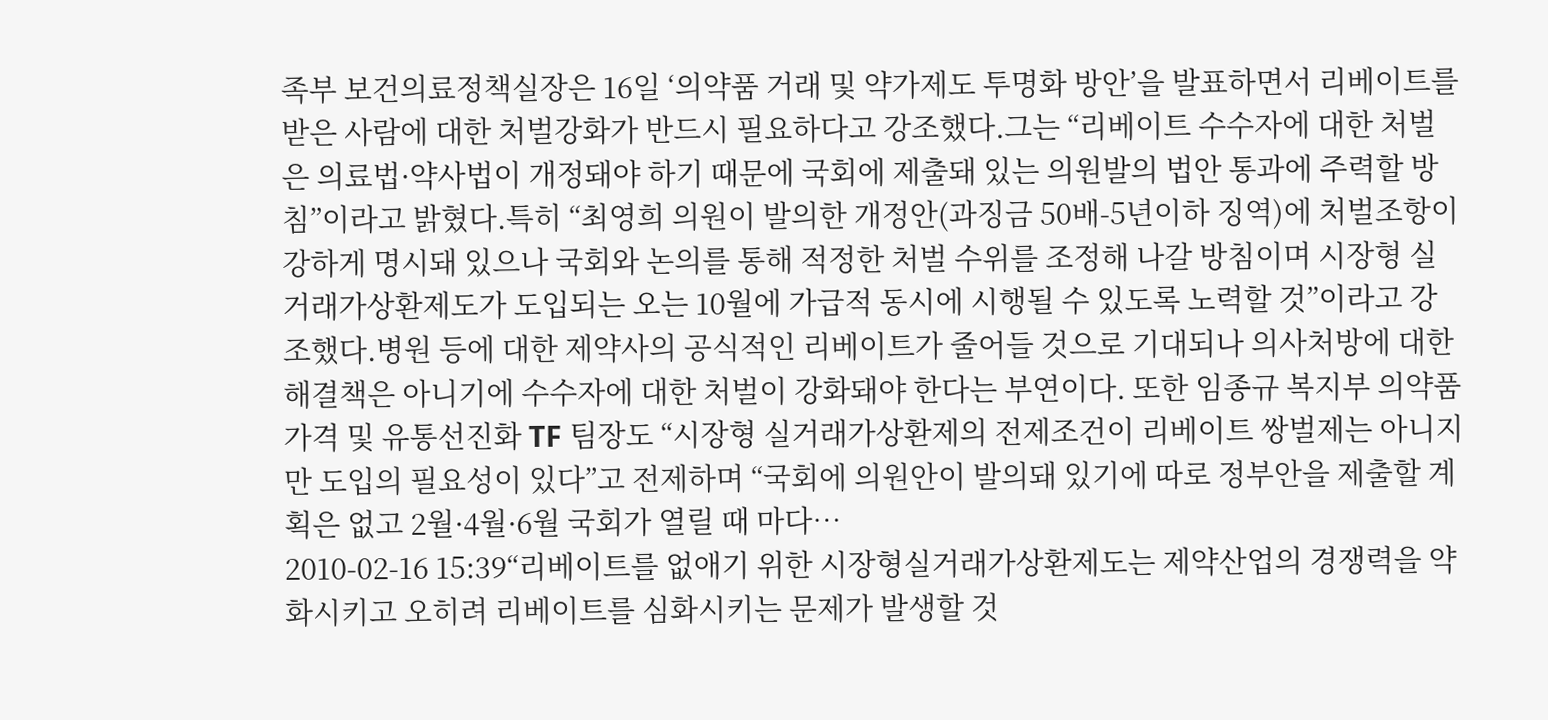족부 보건의료정책실장은 16일 ‘의약품 거래 및 약가제도 투명화 방안’을 발표하면서 리베이트를 받은 사람에 대한 처벌강화가 반드시 필요하다고 강조했다.그는 “리베이트 수수자에 대한 처벌은 의료법·약사법이 개정돼야 하기 때문에 국회에 제출돼 있는 의원발의 법안 통과에 주력할 방침”이라고 밝혔다.특히 “최영희 의원이 발의한 개정안(과징금 50배-5년이하 징역)에 처벌조항이 강하게 명시돼 있으나 국회와 논의를 통해 적정한 처벌 수위를 조정해 나갈 방침이며 시장형 실거래가상환제도가 도입되는 오는 10월에 가급적 동시에 시행될 수 있도록 노력할 것”이라고 강조했다.병원 등에 대한 제약사의 공식적인 리베이트가 줄어들 것으로 기대되나 의사처방에 대한 해결책은 아니기에 수수자에 대한 처벌이 강화돼야 한다는 부연이다. 또한 임종규 복지부 의약품가격 및 유통선진화 TF 팀장도 “시장형 실거래가상환제의 전제조건이 리베이트 쌍벌제는 아니지만 도입의 필요성이 있다”고 전제하며 “국회에 의원안이 발의돼 있기에 따로 정부안을 제출할 계획은 없고 2월·4월·6월 국회가 열릴 때 마다…
2010-02-16 15:39“리베이트를 없애기 위한 시장형실거래가상환제도는 제약산업의 경쟁력을 약화시키고 오히려 리베이트를 심화시키는 문제가 발생할 것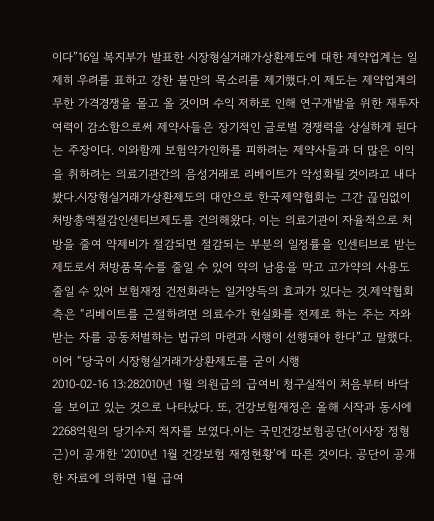이다”16일 복지부가 발표한 시장형실거래가상환제도에 대한 제약업계는 일제히 우려를 표하고 강한 불만의 목소리를 제기했다.이 제도는 제약업계의 무한 가격경쟁을 몰고 올 것이며 수익 저하로 인해 연구개발을 위한 재투자 여력이 감소함으로써 제약사들은 장기적인 글로벌 경쟁력을 상실하게 된다는 주장이다. 이와함께 보험약가인하를 피하려는 제약사들과 더 많은 이익을 취하려는 의료기관간의 음성거래로 리베이트가 악성화될 것이라고 내다봤다.시장형실거래가상환제도의 대안으로 한국제약협회는 그간 끊임없이 처방총액절감인센티브제도를 건의해왔다. 이는 의료기관이 자율적으로 처방을 줄여 약제비가 절감되면 절감되는 부분의 일정률을 인센티브로 받는 제도로서 처방품목수를 줄일 수 있어 약의 남용을 막고 고가약의 사용도 줄일 수 있어 보험재정 건전화라는 일거양득의 효과가 있다는 것.제약협회 측은 “리베이트를 근절하려면 의료수가 현실화를 전제로 하는 주는 자와 받는 자를 공동처벌하는 법규의 마련과 시행이 선행돼야 한다”고 말했다.이어 “당국이 시장형실거래가상환제도를 굳이 시행
2010-02-16 13:282010년 1월 의원급의 급여비 청구실적이 처음부터 바닥을 보이고 있는 것으로 나타났다. 또, 건강보험재정은 올해 시작과 동시에 2268억원의 당기수지 적자를 보였다.이는 국민건강보험공단(이사장 정형근)이 공개한 ‘2010년 1월 건강보험 재정현황’에 따른 것이다. 공단이 공개한 자료에 의하면 1월 급여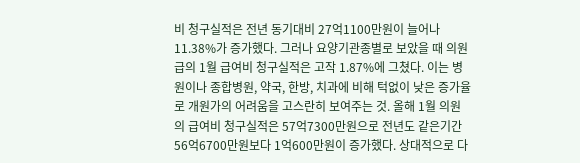비 청구실적은 전년 동기대비 27억1100만원이 늘어나 11.38%가 증가했다. 그러나 요양기관종별로 보았을 때 의원급의 1월 급여비 청구실적은 고작 1.87%에 그쳤다. 이는 병원이나 종합병원, 약국, 한방, 치과에 비해 턱없이 낮은 증가율로 개원가의 어려움을 고스란히 보여주는 것. 올해 1월 의원의 급여비 청구실적은 57억7300만원으로 전년도 같은기간 56억6700만원보다 1억600만원이 증가했다. 상대적으로 다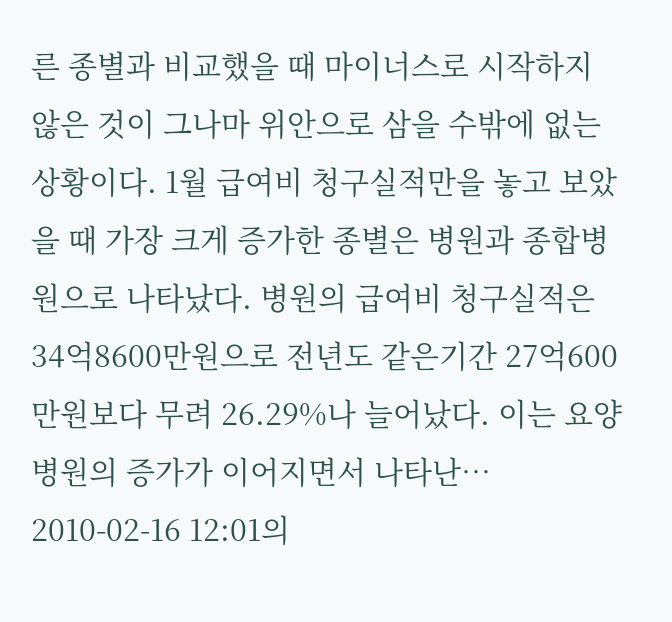른 종별과 비교했을 때 마이너스로 시작하지 않은 것이 그나마 위안으로 삼을 수밖에 없는 상황이다. 1월 급여비 청구실적만을 놓고 보았을 때 가장 크게 증가한 종별은 병원과 종합병원으로 나타났다. 병원의 급여비 청구실적은 34억8600만원으로 전년도 같은기간 27억600만원보다 무려 26.29%나 늘어났다. 이는 요양병원의 증가가 이어지면서 나타난…
2010-02-16 12:01의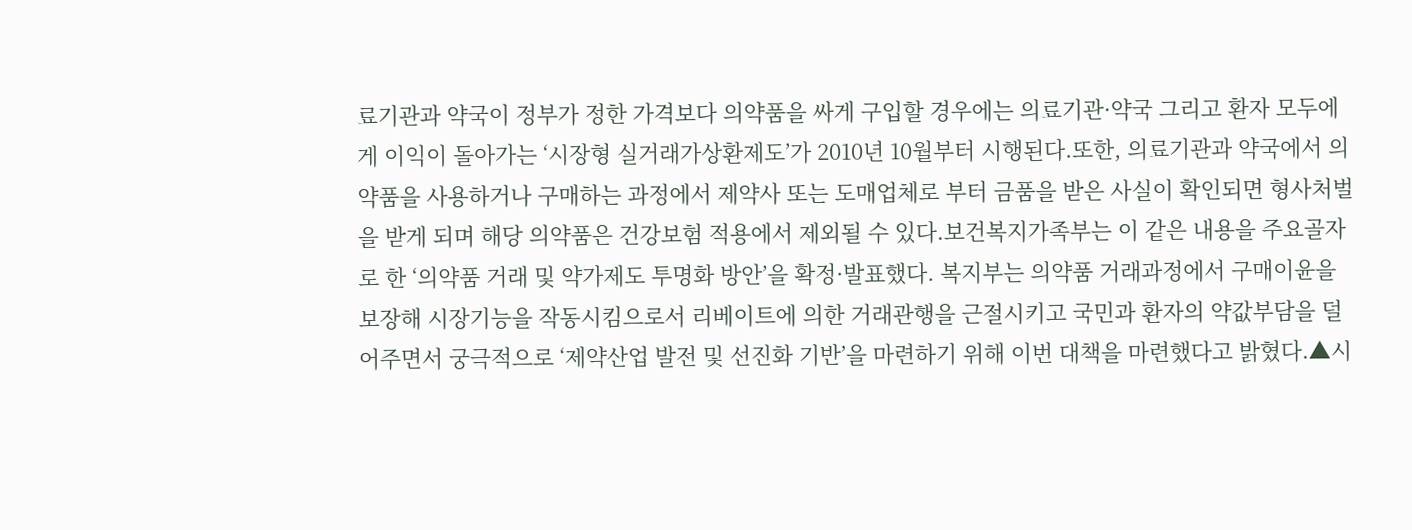료기관과 약국이 정부가 정한 가격보다 의약품을 싸게 구입할 경우에는 의료기관·약국 그리고 환자 모두에게 이익이 돌아가는 ‘시장형 실거래가상환제도’가 2010년 10월부터 시행된다.또한, 의료기관과 약국에서 의약품을 사용하거나 구매하는 과정에서 제약사 또는 도매업체로 부터 금품을 받은 사실이 확인되면 형사처벌을 받게 되며 해당 의약품은 건강보험 적용에서 제외될 수 있다.보건복지가족부는 이 같은 내용을 주요골자로 한 ‘의약품 거래 및 약가제도 투명화 방안’을 확정·발표했다. 복지부는 의약품 거래과정에서 구매이윤을 보장해 시장기능을 작동시킴으로서 리베이트에 의한 거래관행을 근절시키고 국민과 환자의 약값부담을 덜어주면서 궁극적으로 ‘제약산업 발전 및 선진화 기반’을 마련하기 위해 이번 대책을 마련했다고 밝혔다.▲시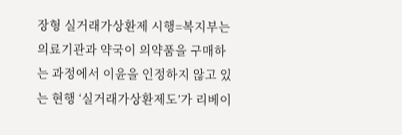장형 실거래가상환제 시행=복지부는 의료기관과 약국이 의약품을 구매하는 과정에서 이윤을 인정하지 않고 있는 현행 ‘실거래가상환제도’가 리베이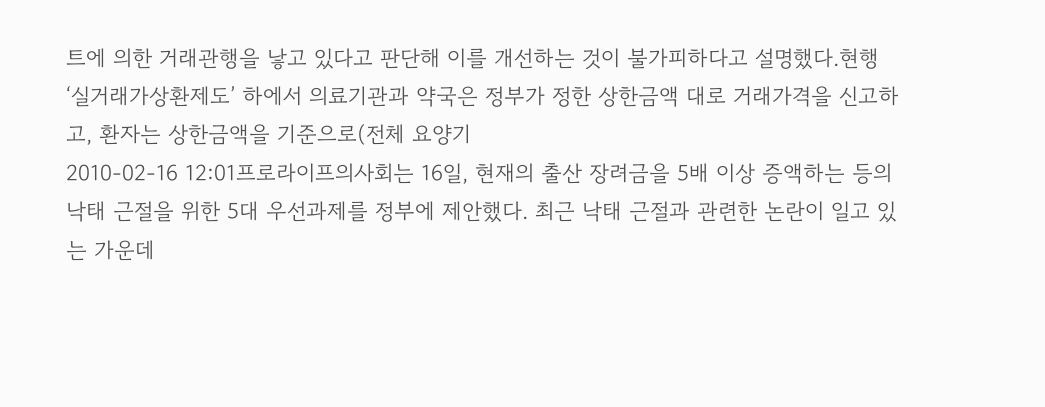트에 의한 거래관행을 낳고 있다고 판단해 이를 개선하는 것이 불가피하다고 설명했다.현행 ‘실거래가상환제도’ 하에서 의료기관과 약국은 정부가 정한 상한금액 대로 거래가격을 신고하고, 환자는 상한금액을 기준으로(전체 요양기
2010-02-16 12:01프로라이프의사회는 16일, 현재의 출산 장려금을 5배 이상 증액하는 등의 낙태 근절을 위한 5대 우선과제를 정부에 제안했다. 최근 낙태 근절과 관련한 논란이 일고 있는 가운데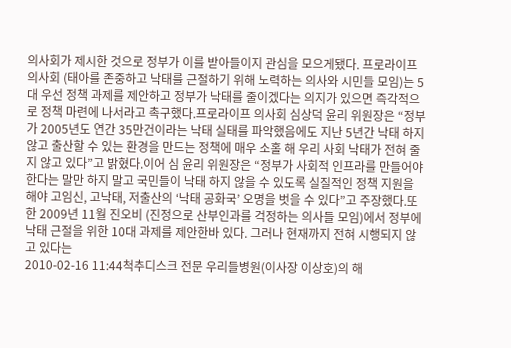의사회가 제시한 것으로 정부가 이를 받아들이지 관심을 모으게됐다. 프로라이프 의사회 (태아를 존중하고 낙태를 근절하기 위해 노력하는 의사와 시민들 모임)는 5대 우선 정책 과제를 제안하고 정부가 낙태를 줄이겠다는 의지가 있으면 즉각적으로 정책 마련에 나서라고 촉구했다.프로라이프 의사회 심상덕 윤리 위원장은 “정부가 2005년도 연간 35만건이라는 낙태 실태를 파악했음에도 지난 5년간 낙태 하지 않고 출산할 수 있는 환경을 만드는 정책에 매우 소홀 해 우리 사회 낙태가 전혀 줄지 않고 있다”고 밝혔다.이어 심 윤리 위원장은 “정부가 사회적 인프라를 만들어야한다는 말만 하지 말고 국민들이 낙태 하지 않을 수 있도록 실질적인 정책 지원을 해야 고임신, 고낙태, 저출산의 ‘낙태 공화국’ 오명을 벗을 수 있다”고 주장했다.또한 2009년 11월 진오비 (진정으로 산부인과를 걱정하는 의사들 모임)에서 정부에 낙태 근절을 위한 10대 과제를 제안한바 있다. 그러나 현재까지 전혀 시행되지 않고 있다는
2010-02-16 11:44척추디스크 전문 우리들병원(이사장 이상호)의 해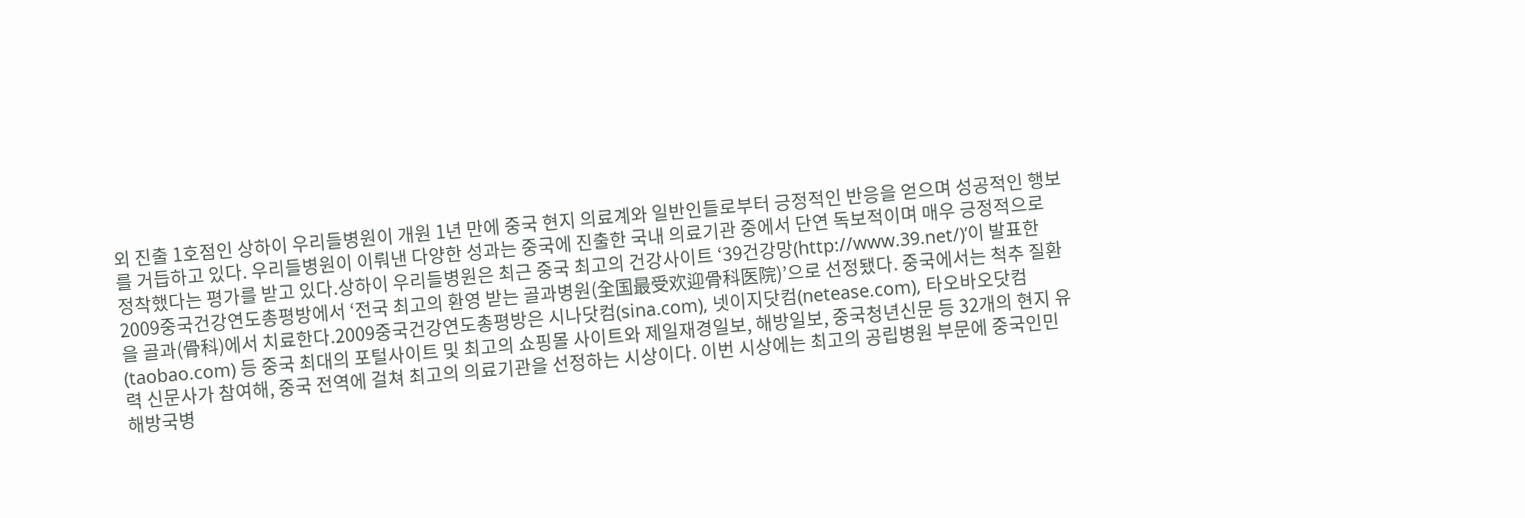외 진출 1호점인 상하이 우리들병원이 개원 1년 만에 중국 현지 의료계와 일반인들로부터 긍정적인 반응을 얻으며 성공적인 행보를 거듭하고 있다. 우리들병원이 이뤄낸 다양한 성과는 중국에 진출한 국내 의료기관 중에서 단연 독보적이며 매우 긍정적으로 정착했다는 평가를 받고 있다.상하이 우리들병원은 최근 중국 최고의 건강사이트 ‘39건강망(http://www.39.net/)’이 발표한 2009중국건강연도총평방에서 ‘전국 최고의 환영 받는 골과병원(全国最受欢迎骨科医院)’으로 선정됐다. 중국에서는 척추 질환을 골과(骨科)에서 치료한다.2009중국건강연도총평방은 시나닷컴(sina.com), 넷이지닷컴(netease.com), 타오바오닷컴(taobao.com) 등 중국 최대의 포털사이트 및 최고의 쇼핑몰 사이트와 제일재경일보, 해방일보, 중국청년신문 등 32개의 현지 유력 신문사가 참여해, 중국 전역에 걸쳐 최고의 의료기관을 선정하는 시상이다. 이번 시상에는 최고의 공립병원 부문에 중국인민해방국병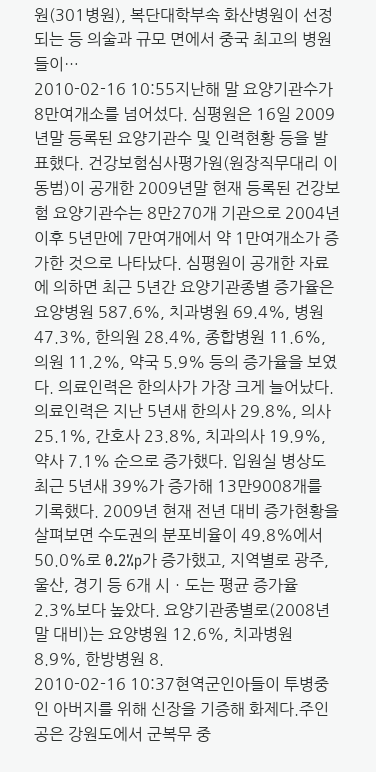원(301병원), 복단대학부속 화산병원이 선정되는 등 의술과 규모 면에서 중국 최고의 병원들이…
2010-02-16 10:55지난해 말 요양기관수가 8만여개소를 넘어섰다. 심평원은 16일 2009년말 등록된 요양기관수 및 인력현황 등을 발표했다. 건강보험심사평가원(원장직무대리 이동범)이 공개한 2009년말 현재 등록된 건강보험 요양기관수는 8만270개 기관으로 2004년 이후 5년만에 7만여개에서 약 1만여개소가 증가한 것으로 나타났다. 심평원이 공개한 자료에 의하면 최근 5년간 요양기관종별 증가율은 요양병원 587.6%, 치과병원 69.4%, 병원 47.3%, 한의원 28.4%, 종합병원 11.6%, 의원 11.2%, 약국 5.9% 등의 증가율을 보였다. 의료인력은 한의사가 가장 크게 늘어났다. 의료인력은 지난 5년새 한의사 29.8%, 의사 25.1%, 간호사 23.8%, 치과의사 19.9%, 약사 7.1% 순으로 증가했다. 입원실 병상도 최근 5년새 39%가 증가해 13만9008개를 기록했다. 2009년 현재 전년 대비 증가현황을 살펴보면 수도권의 분포비율이 49.8%에서 50.0%로 0.2%p가 증가했고, 지역별로 광주, 울산, 경기 등 6개 시ㆍ도는 평균 증가율 2.3%보다 높았다. 요양기관종별로(2008년말 대비)는 요양병원 12.6%, 치과병원 8.9%, 한방병원 8.
2010-02-16 10:37현역군인아들이 투병중인 아버지를 위해 신장을 기증해 화제다.주인공은 강원도에서 군복무 중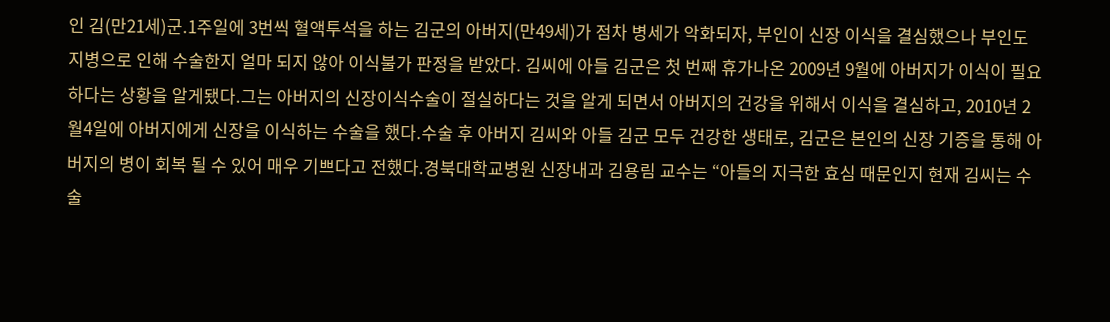인 김(만21세)군.1주일에 3번씩 혈액투석을 하는 김군의 아버지(만49세)가 점차 병세가 악화되자, 부인이 신장 이식을 결심했으나 부인도 지병으로 인해 수술한지 얼마 되지 않아 이식불가 판정을 받았다. 김씨에 아들 김군은 첫 번째 휴가나온 2009년 9월에 아버지가 이식이 필요하다는 상황을 알게됐다.그는 아버지의 신장이식수술이 절실하다는 것을 알게 되면서 아버지의 건강을 위해서 이식을 결심하고, 2010년 2월4일에 아버지에게 신장을 이식하는 수술을 했다.수술 후 아버지 김씨와 아들 김군 모두 건강한 생태로, 김군은 본인의 신장 기증을 통해 아버지의 병이 회복 될 수 있어 매우 기쁘다고 전했다.경북대학교병원 신장내과 김용림 교수는 “아들의 지극한 효심 때문인지 현재 김씨는 수술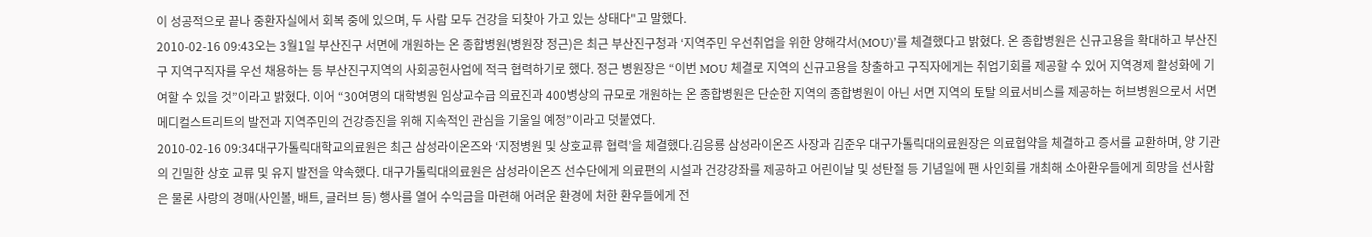이 성공적으로 끝나 중환자실에서 회복 중에 있으며, 두 사람 모두 건강을 되찾아 가고 있는 상태다"고 말했다.
2010-02-16 09:43오는 3월1일 부산진구 서면에 개원하는 온 종합병원(병원장 정근)은 최근 부산진구청과 ‘지역주민 우선취업을 위한 양해각서(MOU)’를 체결했다고 밝혔다. 온 종합병원은 신규고용을 확대하고 부산진구 지역구직자를 우선 채용하는 등 부산진구지역의 사회공헌사업에 적극 협력하기로 했다. 정근 병원장은 “이번 MOU 체결로 지역의 신규고용을 창출하고 구직자에게는 취업기회를 제공할 수 있어 지역경제 활성화에 기여할 수 있을 것”이라고 밝혔다. 이어 “30여명의 대학병원 임상교수급 의료진과 400병상의 규모로 개원하는 온 종합병원은 단순한 지역의 종합병원이 아닌 서면 지역의 토탈 의료서비스를 제공하는 허브병원으로서 서면 메디컬스트리트의 발전과 지역주민의 건강증진을 위해 지속적인 관심을 기울일 예정”이라고 덧붙였다.
2010-02-16 09:34대구가톨릭대학교의료원은 최근 삼성라이온즈와 ‘지정병원 및 상호교류 협력’을 체결했다.김응룡 삼성라이온즈 사장과 김준우 대구가톨릭대의료원장은 의료협약을 체결하고 증서를 교환하며, 양 기관의 긴밀한 상호 교류 및 유지 발전을 약속했다. 대구가톨릭대의료원은 삼성라이온즈 선수단에게 의료편의 시설과 건강강좌를 제공하고 어린이날 및 성탄절 등 기념일에 팬 사인회를 개최해 소아환우들에게 희망을 선사함은 물론 사랑의 경매(사인볼, 배트, 글러브 등) 행사를 열어 수익금을 마련해 어려운 환경에 처한 환우들에게 전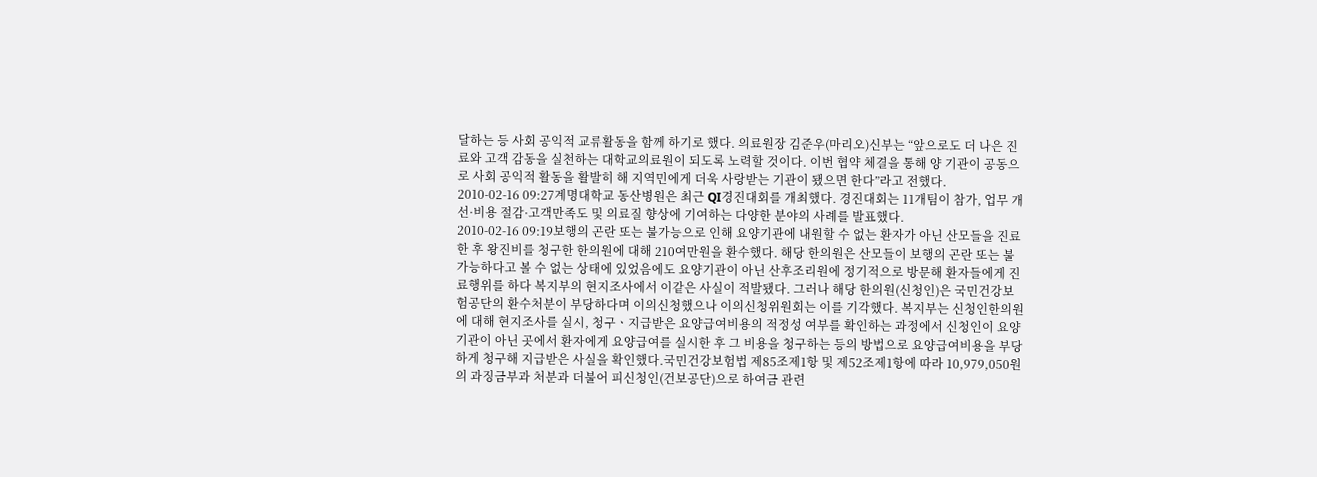달하는 등 사회 공익적 교류활동을 함께 하기로 했다. 의료원장 김준우(마리오)신부는 “앞으로도 더 나은 진료와 고객 감동을 실천하는 대학교의료원이 되도록 노력할 것이다. 이번 협약 체결을 통해 양 기관이 공동으로 사회 공익적 활동을 활발히 해 지역민에게 더욱 사랑받는 기관이 됐으면 한다”라고 전했다.
2010-02-16 09:27계명대학교 동산병원은 최근 QI경진대회를 개최했다. 경진대회는 11개팀이 참가, 업무 개선·비용 절감·고객만족도 및 의료질 향상에 기여하는 다양한 분야의 사례를 발표했다.
2010-02-16 09:19보행의 곤란 또는 불가능으로 인해 요양기관에 내원할 수 없는 환자가 아닌 산모들을 진료한 후 왕진비를 청구한 한의원에 대해 210여만원을 환수했다. 해당 한의원은 산모들이 보행의 곤란 또는 불가능하다고 볼 수 없는 상태에 있었음에도 요양기관이 아닌 산후조리원에 정기적으로 방문해 환자들에게 진료행위를 하다 복지부의 현지조사에서 이같은 사실이 적발됐다. 그러나 해당 한의원(신청인)은 국민건강보험공단의 환수처분이 부당하다며 이의신청했으나 이의신청위원회는 이를 기각했다. 복지부는 신청인한의원에 대해 현지조사를 실시, 청구ㆍ지급받은 요양급여비용의 적정성 여부를 확인하는 과정에서 신청인이 요양기관이 아닌 곳에서 환자에게 요양급여를 실시한 후 그 비용을 청구하는 등의 방법으로 요양급여비용을 부당하게 청구해 지급받은 사실을 확인했다.국민건강보험법 제85조제1항 및 제52조제1항에 따라 10,979,050원의 과징금부과 처분과 더불어 피신청인(건보공단)으로 하여금 관련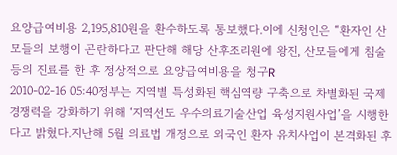요양급여비용 2,195,810원을 환수하도록 통보했다.이에 신청인은 “환자인 산모들의 보행이 곤란하다고 판단해 해당 산후조리원에 왕진, 산모들에게 침술 등의 진료를 한 후 정상적으로 요양급여비용을 청구R
2010-02-16 05:40정부는 지역별 특성화된 핵심역량 구축으로 차별화된 국제 경쟁력을 강화하기 위해 ‘지역선도 우수의료기술산업 육성지원사업’을 시행한다고 밝혔다.지난해 5월 의료법 개정으로 외국인 환자 유치사업이 본격화된 후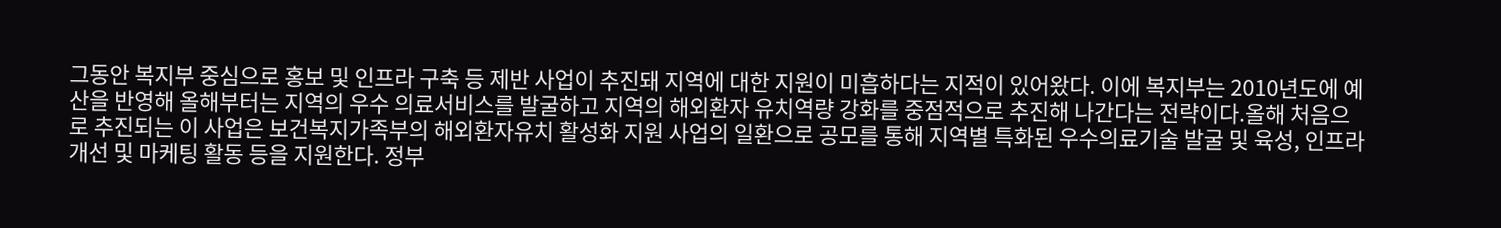그동안 복지부 중심으로 홍보 및 인프라 구축 등 제반 사업이 추진돼 지역에 대한 지원이 미흡하다는 지적이 있어왔다. 이에 복지부는 2010년도에 예산을 반영해 올해부터는 지역의 우수 의료서비스를 발굴하고 지역의 해외환자 유치역량 강화를 중점적으로 추진해 나간다는 전략이다.올해 처음으로 추진되는 이 사업은 보건복지가족부의 해외환자유치 활성화 지원 사업의 일환으로 공모를 통해 지역별 특화된 우수의료기술 발굴 및 육성, 인프라 개선 및 마케팅 활동 등을 지원한다. 정부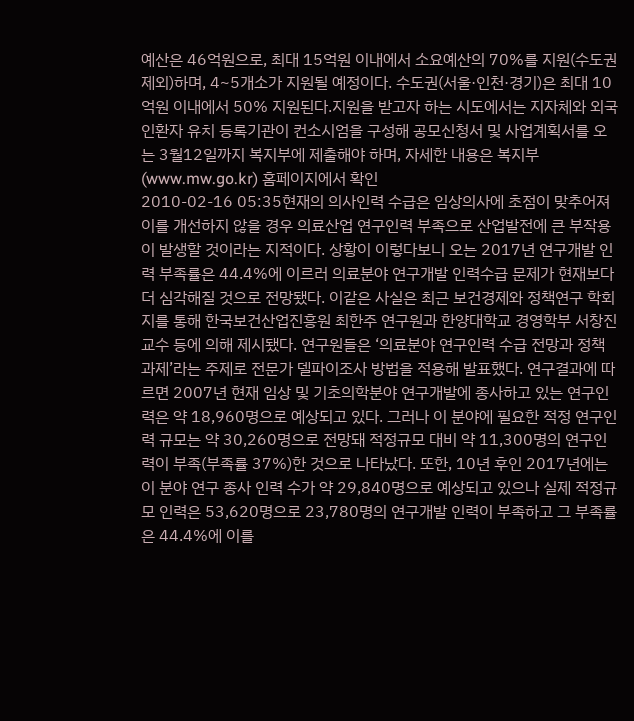예산은 46억원으로, 최대 15억원 이내에서 소요예산의 70%를 지원(수도권제외)하며, 4~5개소가 지원될 예정이다. 수도권(서울·인천·경기)은 최대 10억원 이내에서 50% 지원된다.지원을 받고자 하는 시도에서는 지자체와 외국인환자 유치 등록기관이 컨소시엄을 구성해 공모신청서 및 사업계획서를 오는 3월12일까지 복지부에 제출해야 하며, 자세한 내용은 복지부(www.mw.go.kr) 홈페이지에서 확인
2010-02-16 05:35현재의 의사인력 수급은 임상의사에 초점이 맞추어져 이를 개선하지 않을 경우 의료산업 연구인력 부족으로 산업발전에 큰 부작용이 발생할 것이라는 지적이다. 상황이 이렇다보니 오는 2017년 연구개발 인력 부족률은 44.4%에 이르러 의료분야 연구개발 인력수급 문제가 현재보다 더 심각해질 것으로 전망됐다. 이같은 사실은 최근 보건경제와 정책연구 학회지를 통해 한국보건산업진흥원 최한주 연구원과 한양대학교 경영학부 서창진 교수 등에 의해 제시됐다. 연구원들은 ‘의료분야 연구인력 수급 전망과 정책과제’라는 주제로 전문가 델파이조사 방법을 적용해 발표했다. 연구결과에 따르면 2007년 현재 임상 및 기초의학분야 연구개발에 종사하고 있는 연구인력은 약 18,960명으로 예상되고 있다. 그러나 이 분야에 필요한 적정 연구인력 규모는 약 30,260명으로 전망돼 적정규모 대비 약 11,300명의 연구인력이 부족(부족률 37%)한 것으로 나타났다. 또한, 10년 후인 2017년에는 이 분야 연구 종사 인력 수가 약 29,840명으로 예상되고 있으나 실제 적정규모 인력은 53,620명으로 23,780명의 연구개발 인력이 부족하고 그 부족률은 44.4%에 이를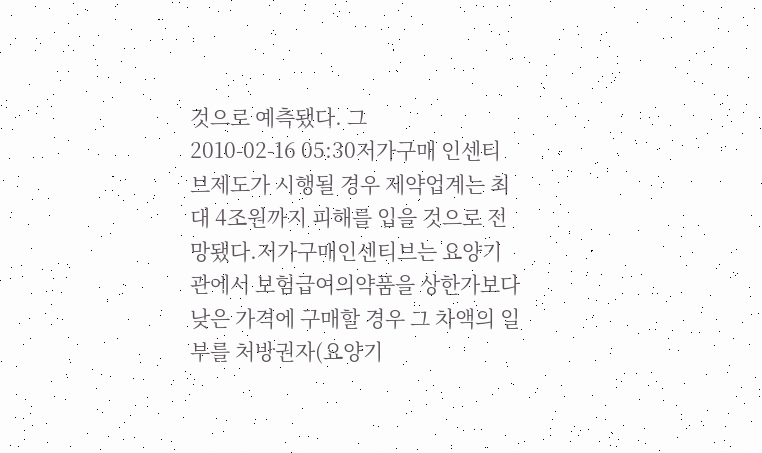것으로 예측됐다. 그
2010-02-16 05:30저가구매 인센티브제도가 시행될 경우 제약업계는 최대 4조원까지 피해를 입을 것으로 전망됐다.저가구매인센티브는 요양기관에서 보험급여의약품을 상한가보다 낮은 가격에 구매할 경우 그 차액의 일부를 처방권자(요양기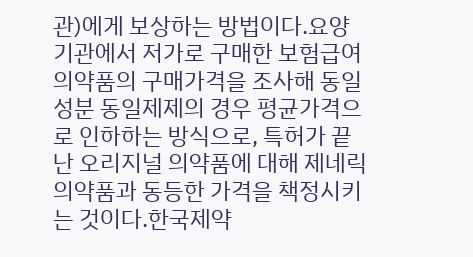관)에게 보상하는 방법이다.요양기관에서 저가로 구매한 보험급여의약품의 구매가격을 조사해 동일성분 동일제제의 경우 평균가격으로 인하하는 방식으로, 특허가 끝난 오리지널 의약품에 대해 제네릭 의약품과 동등한 가격을 책정시키는 것이다.한국제약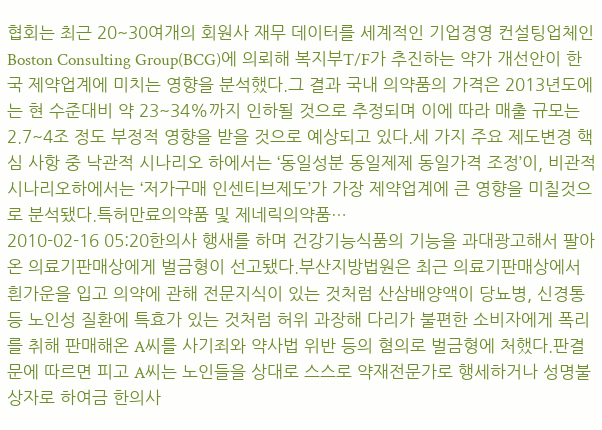협회는 최근 20~30여개의 회원사 재무 데이터를 세계적인 기업경영 컨설팅업체인 Boston Consulting Group(BCG)에 의뢰해 복지부T/F가 추진하는 약가 개선안이 한국 제약업계에 미치는 영향을 분석했다.그 결과 국내 의약품의 가격은 2013년도에는 현 수준대비 약 23~34%까지 인하될 것으로 추정되며 이에 따라 매출 규모는 2.7~4조 정도 부정적 영향을 받을 것으로 예상되고 있다.세 가지 주요 제도변경 핵심 사항 중 낙관적 시나리오 하에서는 ‘동일성분 동일제제 동일가격 조정’이, 비관적 시나리오하에서는 ‘저가구매 인센티브제도’가 가장 제약업계에 큰 영향을 미칠것으로 분석됐다.특허만료의약품 및 제네릭의약품…
2010-02-16 05:20한의사 행새를 하며 건강기능식품의 기능을 과대광고해서 팔아온 의료기판매상에게 벌금형이 선고됐다.부산지방법원은 최근 의료기판매상에서 흰가운을 입고 의약에 관해 전문지식이 있는 것처럼 산삼배양액이 당뇨병, 신경통 등 노인성 질환에 특효가 있는 것처럼 허위 과장해 다리가 불편한 소비자에게 폭리를 취해 판매해온 A씨를 사기죄와 약사법 위반 등의 혐의로 벌금형에 처했다.판결문에 따르면 피고 A씨는 노인들을 상대로 스스로 약재전문가로 행세하거나 성명불상자로 하여금 한의사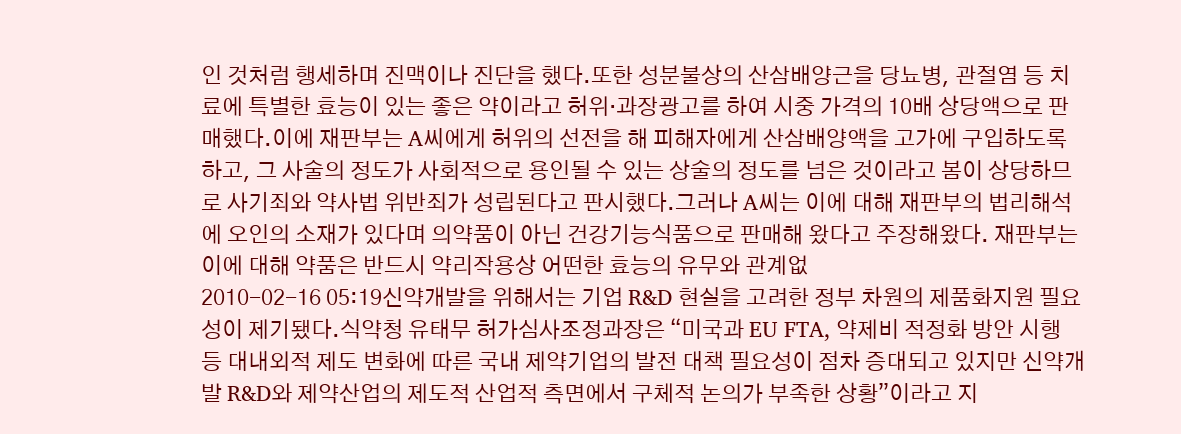인 것처럼 행세하며 진맥이나 진단을 했다.또한 성분불상의 산삼배양근을 당뇨병, 관절염 등 치료에 특별한 효능이 있는 좋은 약이라고 허위·과장광고를 하여 시중 가격의 10배 상당액으로 판매했다.이에 재판부는 A씨에게 허위의 선전을 해 피해자에게 산삼배양액을 고가에 구입하도록 하고, 그 사술의 정도가 사회적으로 용인될 수 있는 상술의 정도를 넘은 것이라고 봄이 상당하므로 사기죄와 약사법 위반죄가 성립된다고 판시했다.그러나 A씨는 이에 대해 재판부의 법리해석에 오인의 소재가 있다며 의약품이 아닌 건강기능식품으로 판매해 왔다고 주장해왔다. 재판부는 이에 대해 약품은 반드시 약리작용상 어떤한 효능의 유무와 관계없
2010-02-16 05:19신약개발을 위해서는 기업 R&D 현실을 고려한 정부 차원의 제품화지원 필요성이 제기됐다.식약청 유태무 허가심사조정과장은 “미국과 EU FTA, 약제비 적정화 방안 시행 등 대내외적 제도 변화에 따른 국내 제약기업의 발전 대책 필요성이 점차 증대되고 있지만 신약개발 R&D와 제약산업의 제도적 산업적 측면에서 구체적 논의가 부족한 상황”이라고 지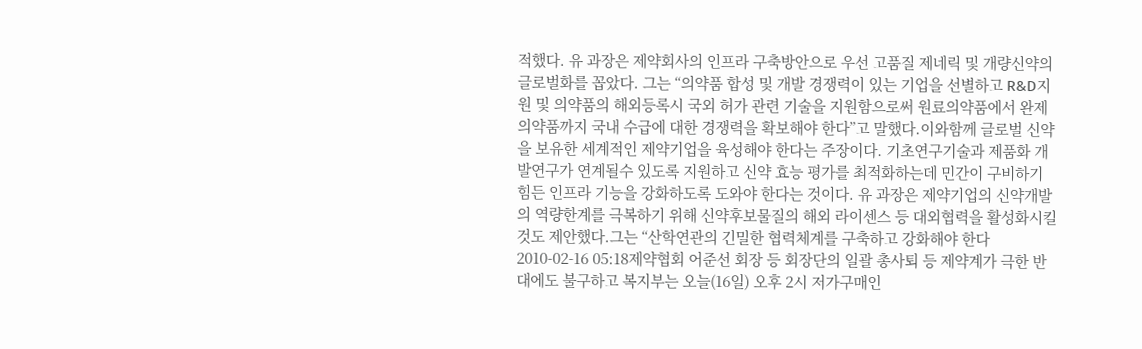적했다. 유 과장은 제약회사의 인프라 구축방안으로 우선 고품질 제네릭 및 개량신약의 글로벌화를 꼽았다. 그는 “의약품 합성 및 개발 경쟁력이 있는 기업을 선별하고 R&D지원 및 의약품의 해외등록시 국외 허가 관련 기술을 지원함으로써 원료의약품에서 완제의약품까지 국내 수급에 대한 경쟁력을 확보해야 한다”고 말했다.이와함께 글로벌 신약을 보유한 세계적인 제약기업을 육성해야 한다는 주장이다. 기초연구기술과 제품화 개발연구가 연계될수 있도록 지원하고 신약 효능 평가를 최적화하는데 민간이 구비하기 힘든 인프라 기능을 강화하도록 도와야 한다는 것이다. 유 과장은 제약기업의 신약개발의 역량한계를 극복하기 위해 신약후보물질의 해외 라이센스 등 대외협력을 활성화시킬 것도 제안했다.그는 “산학연관의 긴밀한 협력체계를 구축하고 강화해야 한다
2010-02-16 05:18제약협회 어준선 회장 등 회장단의 일괄 총사퇴 등 제약계가 극한 반대에도 불구하고 복지부는 오늘(16일) 오후 2시 저가구매인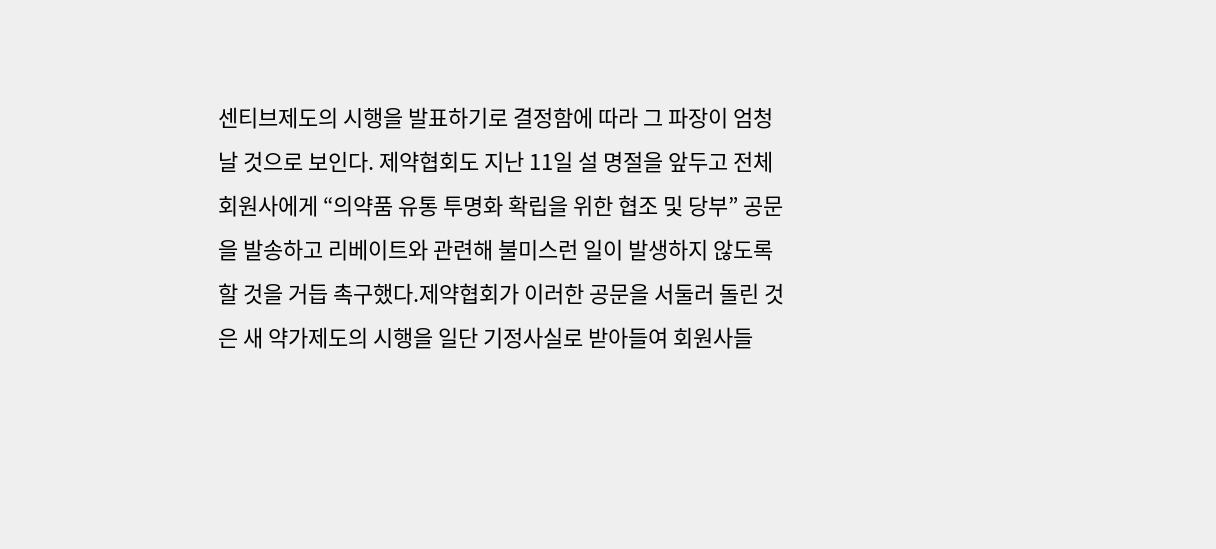센티브제도의 시행을 발표하기로 결정함에 따라 그 파장이 엄청날 것으로 보인다. 제약협회도 지난 11일 설 명절을 앞두고 전체 회원사에게 “의약품 유통 투명화 확립을 위한 협조 및 당부” 공문을 발송하고 리베이트와 관련해 불미스런 일이 발생하지 않도록 할 것을 거듭 촉구했다.제약협회가 이러한 공문을 서둘러 돌린 것은 새 약가제도의 시행을 일단 기정사실로 받아들여 회원사들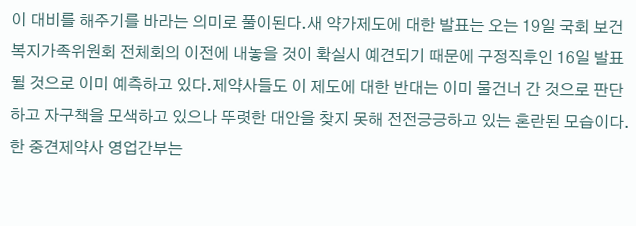이 대비를 해주기를 바라는 의미로 풀이된다.새 약가제도에 대한 발표는 오는 19일 국회 보건복지가족위원회 전체회의 이전에 내놓을 것이 확실시 예견되기 때문에 구정직후인 16일 발표될 것으로 이미 예측하고 있다.제약사들도 이 제도에 대한 반대는 이미 물건너 간 것으로 판단하고 자구책을 모색하고 있으나 뚜렷한 대안을 찾지 못해 전전긍긍하고 있는 혼란된 모습이다. 한 중견제약사 영업간부는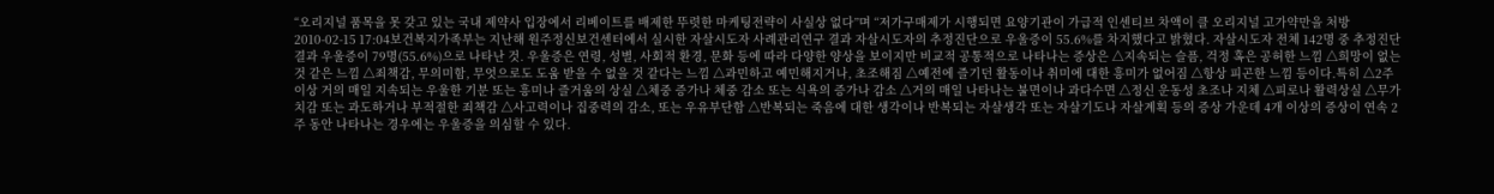“오리지널 품목을 못 갖고 있는 국내 제약사 입장에서 리베이트를 배제한 뚜렷한 마케팅전략이 사실상 없다”며 “저가구매제가 시행되면 요양기관이 가급적 인센티브 차액이 클 오리지널 고가약만을 처방
2010-02-15 17:04보건복지가족부는 지난해 원주정신보건센터에서 실시한 자살시도자 사례관리연구 결과 자살시도자의 추정진단으로 우울증이 55.6%를 차지했다고 밝혔다. 자살시도자 전체 142명 중 추정진단 결과 우울증이 79명(55.6%)으로 나타난 것. 우울증은 연령, 성별, 사회적 환경, 문화 등에 따라 다양한 양상을 보이지만 비교적 공통적으로 나타나는 증상은 △지속되는 슬픔, 걱정 혹은 공허한 느낌 △희망이 없는 것 같은 느낌 △죄책감, 무의미함, 무엇으로도 도움 받을 수 없을 것 같다는 느낌 △과민하고 예민해지거나, 초조해짐 △예전에 즐기던 활동이나 취미에 대한 흥미가 없어짐 △항상 피곤한 느낌 등이다.특히 △2주 이상 거의 매일 지속되는 우울한 기분 또는 흥미나 즐거움의 상실 △체중 증가나 체중 감소 또는 식욕의 증가나 감소 △거의 매일 나타나는 불면이나 과다수면 △정신 운동성 초조나 지체 △피로나 활력상실 △무가치감 또는 과도하거나 부적절한 죄책감 △사고력이나 집중력의 감소, 또는 우유부단함 △반복되는 죽음에 대한 생각이나 반복되는 자살생각 또는 자살기도나 자살계획 등의 증상 가운데 4개 이상의 증상이 연속 2주 동안 나타나는 경우에는 우울증을 의심할 수 있다.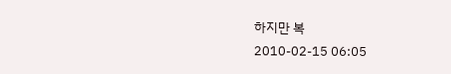하지만 복
2010-02-15 06:05